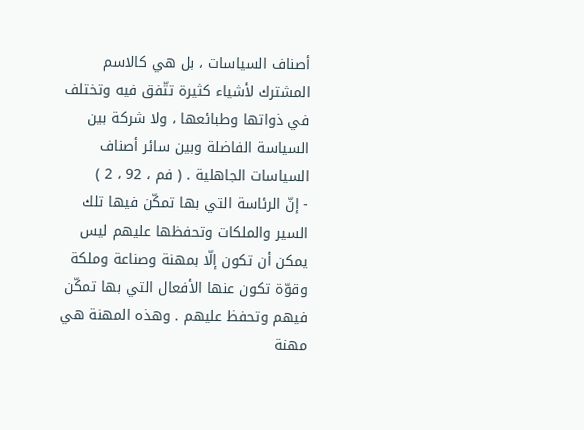أصناف السياسات ، بل هي كالاسم المشترك لأشياء كثيرة تتّفق فيه وتختلف في ذواتها وطبائعها ، ولا شركة بين السياسة الفاضلة وبين سائر أصناف السياسات الجاهلية . ( فم ، 92 ، 2 )
- إنّ الرئاسة التي بها تمكّن فيها تلك السير والملكات وتحفظها عليهم ليس يمكن أن تكون إلّا بمهنة وصناعة وملكة وقوّة تكون عنها الأفعال التي بها تمكّن فيهم وتحفظ عليهم . وهذه المهنة هي مهنة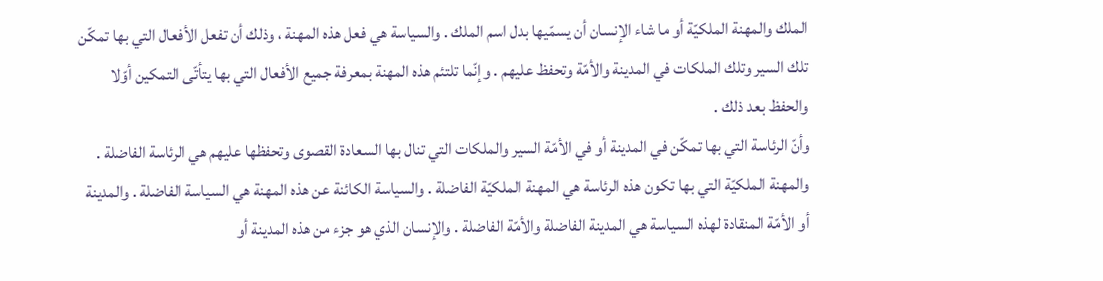الملك والمهنة الملكيّة أو ما شاء الإنسان أن يسمّيها بدل اسم الملك . والسياسة هي فعل هذه المهنة ، وذلك أن تفعل الأفعال التي بها تمكّن تلك السير وتلك الملكات في المدينة والأمّة وتحفظ عليهم . وإنّما تلتئم هذه المهنة بمعرفة جميع الأفعال التي بها يتأتّى التمكين أوّلا والحفظ بعد ذلك .
وأنّ الرئاسة التي بها تمكّن في المدينة أو في الأمّة السير والملكات التي تنال بها السعادة القصوى وتحفظها عليهم هي الرئاسة الفاضلة . والمهنة الملكيّة التي بها تكون هذه الرئاسة هي المهنة الملكيّة الفاضلة . والسياسة الكائنة عن هذه المهنة هي السياسة الفاضلة . والمدينة أو الأمّة المنقادة لهذه السياسة هي المدينة الفاضلة والأمّة الفاضلة . والإنسان الذي هو جزء من هذه المدينة أو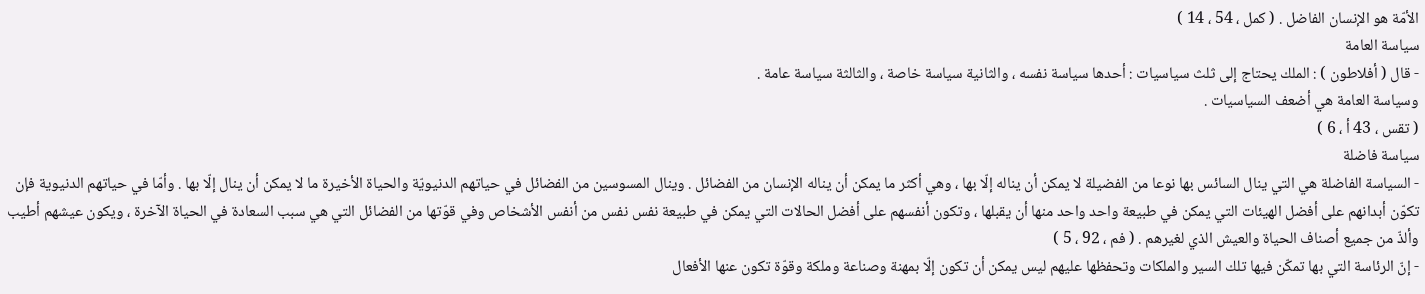الأمّة هو الإنسان الفاضل . ( كمل ، 54 ، 14 )
سياسة العامة
- قال ( أفلاطون ) : الملك يحتاج إلى ثلث سياسيات : أحدها سياسة نفسه ، والثانية سياسة خاصة ، والثالثة سياسة عامة .
وسياسة العامة هي أضعف السياسيات .
( تقس ، 43 أ ، 6 )
سياسة فاضلة
- السياسة الفاضلة هي التي ينال السائس بها نوعا من الفضيلة لا يمكن أن يناله إلّا بها ، وهي أكثر ما يمكن أن يناله الإنسان من الفضائل . وينال المسوسين من الفضائل في حياتهم الدنيويّة والحياة الأخيرة ما لا يمكن أن ينال إلّا بها . وأمّا في حياتهم الدنيوية فإن تكوّن أبدانهم على أفضل الهيئات التي يمكن في طبيعة واحد واحد منها أن يقبلها ، وتكون أنفسهم على أفضل الحالات التي يمكن في طبيعة نفس نفس من أنفس الأشخاص وفي قوّتها من الفضائل التي هي سبب السعادة في الحياة الآخرة ، ويكون عيشهم أطيب وألذّ من جميع أصناف الحياة والعيش الذي لغيرهم . ( فم ، 92 ، 5 )
- إنّ الرئاسة التي بها تمكّن فيها تلك السير والملكات وتحفظها عليهم ليس يمكن أن تكون إلّا بمهنة وصناعة وملكة وقوّة تكون عنها الأفعال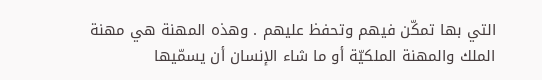التي بها تمكّن فيهم وتحفظ عليهم . وهذه المهنة هي مهنة الملك والمهنة الملكيّة أو ما شاء الإنسان أن يسمّيها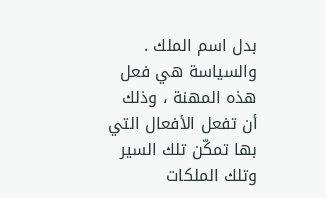بدل اسم الملك . والسياسة هي فعل هذه المهنة ، وذلك أن تفعل الأفعال التي بها تمكّن تلك السير وتلك الملكات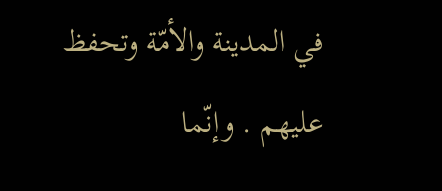في المدينة والأمّة وتحفظ عليهم . وإنّما